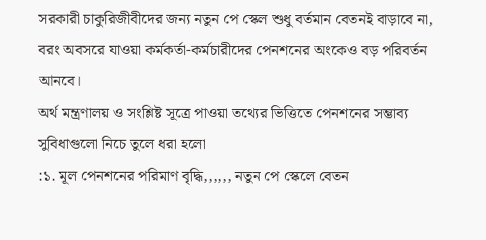সরকারী চাকুরিজীবীদের জন্য নতুন পে স্কেল শুধু বর্তমান বেতনই বাড়াবে না, বরং অবসরে যাওয়া কর্মকর্তা-কর্মচারীদের পেনশনের অংকেও বড় পরিবর্তন আনবে।
অর্থ মন্ত্রণালয় ও সংশ্লিষ্ট সূত্রে পাওয়া তথ্যের ভিত্তিতে পেনশনের সম্ভাব্য সুবিধাগুলো নিচে তুলে ধরা হলো
:১. মূল পেনশনের পরিমাণ বৃদ্ধি,,,,,, নতুন পে স্কেলে বেতন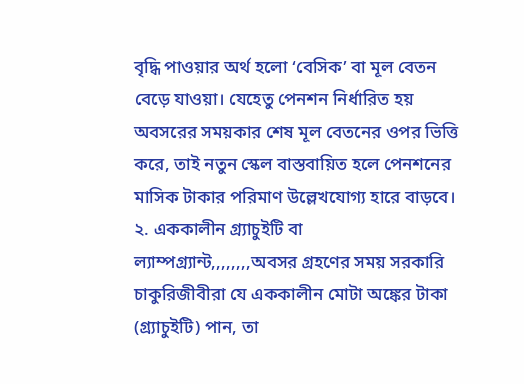বৃদ্ধি পাওয়ার অর্থ হলো ‘বেসিক’ বা মূল বেতন বেড়ে যাওয়া। যেহেতু পেনশন নির্ধারিত হয় অবসরের সময়কার শেষ মূল বেতনের ওপর ভিত্তি করে, তাই নতুন স্কেল বাস্তবায়িত হলে পেনশনের মাসিক টাকার পরিমাণ উল্লেখযোগ্য হারে বাড়বে।
২. এককালীন গ্র্যাচুইটি বা ল্যাম্পগ্র্যান্ট,,,,,,,,অবসর গ্রহণের সময় সরকারি চাকুরিজীবীরা যে এককালীন মোটা অঙ্কের টাকা (গ্র্যাচুইটি) পান, তা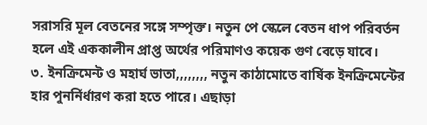সরাসরি মূল বেতনের সঙ্গে সম্পৃক্ত। নতুন পে স্কেলে বেতন ধাপ পরিবর্তন হলে এই এককালীন প্রাপ্ত অর্থের পরিমাণও কয়েক গুণ বেড়ে যাবে।
৩. ইনক্রিমেন্ট ও মহার্ঘ ভাতা,,,,,,,, নতুন কাঠামোতে বার্ষিক ইনক্রিমেন্টের হার পুনর্নির্ধারণ করা হতে পারে। এছাড়া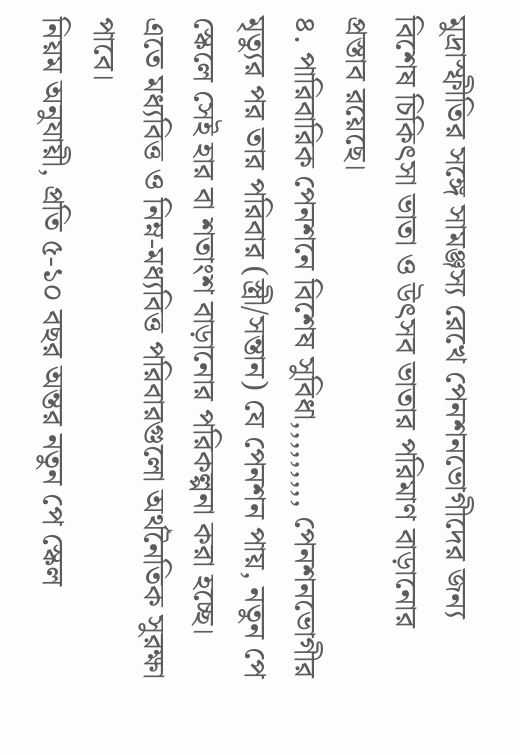মুদ্রাস্ফীতির সঙ্গে সামঞ্জস্য রেখে পেনশনভোগীদের জন্য বিশেষ চিকিৎসা ভাতা ও উৎসব ভাতার পরিমাণ বাড়ানোর প্রস্তাব রয়েছে।
৪. পারিবারিক পেনশনে বিশেষ সুবিধা,,,,,,,,, পেনশনভোগীর মৃত্যুর পর তার পরিবার (স্ত্রী/সন্তান) যে পেনশন পায়, নতুন পে স্কেলে সেই হার বা শতাংশ বাড়ানোর পরিকল্পনা করা হচ্ছে। এতে মধ্যবিত্ত ও নিম্ন-মধ্যবিত্ত পরিবারগুলো অর্থনৈতিক সুরক্ষা পাবে।
নিয়ম অনুযায়ী, প্রতি ৫-১০ বছর অন্তর নতুন পে স্কেল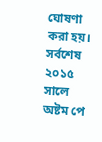ঘোষণা করা হয়। সর্বশেষ ২০১৫ সালে অষ্টম পে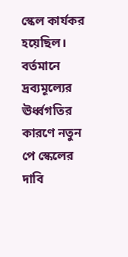স্কেল কার্যকর হয়েছিল। বর্তমানে দ্রব্যমূল্যের ঊর্ধ্বগতির কারণে নতুন পে স্কেলের দাবি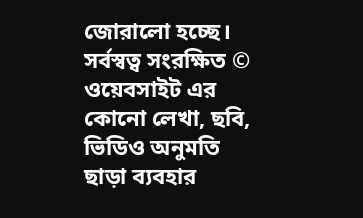জোরালো হচ্ছে।
সর্বস্বত্ব সংরক্ষিত © ওয়েবসাইট এর কোনো লেখা, ছবি, ভিডিও অনুমতি ছাড়া ব্যবহার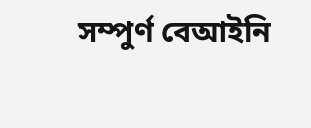সম্পুর্ণ বেআইনি